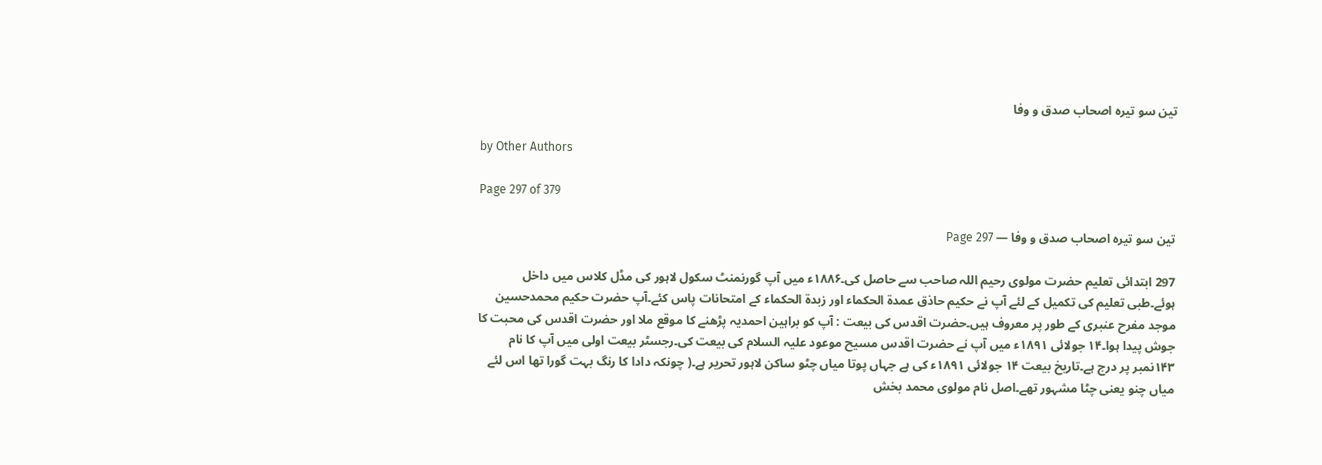تین سو تیرہ اصحاب صدق و وفا

by Other Authors

Page 297 of 379

تین سو تیرہ اصحاب صدق و وفا — Page 297

297 ابتدائی تعلیم حضرت مولوی رحیم اللہ صاحب سے حاصل کی۔۱۸۸۶ء میں آپ گورنمنٹ سکول لاہور کی مڈل کلاس میں داخل ہوئے۔طبی تعلیم کی تکمیل کے لئے آپ نے حکیم حاذق عمدۃ الحکماء اور زبدۃ الحکماء کے امتحانات پاس کئے۔آپ حضرت حکیم محمدحسین موجد مفرح عنبری کے طور پر معروف ہیں۔حضرت اقدس کی بیعت : آپ کو براہین احمدیہ پڑھنے کا موقع ملا اور حضرت اقدس کی محبت کا جوش پیدا ہوا۔۱۴ جولائی ۱۸۹۱ء میں آپ نے حضرت اقدس مسیح موعود علیہ السلام کی بیعت کی۔رجسٹر بیعت اولی میں آپ کا نام ۱۴۳نمبر پر درج ہے۔تاریخ بیعت ۱۴ جولائی ۱۸۹۱ء کی ہے جہاں پوتا میاں چٹو ساکن لاہور تحریر ہے۔( چونکہ دادا کا رنگ بہت گورا تھا اس لئے میاں چنو یعنی چٹا مشہور تھے۔اصل نام مولوی محمد بخش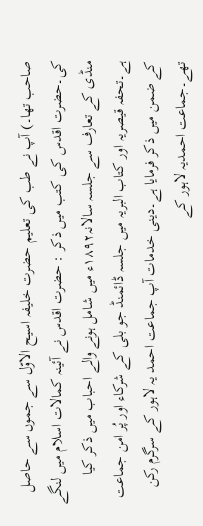صاحب تھا۔) آپ نے طب کی تعلیم حضرت خلیفہ اسیح الاوّل سے جموں سے حاصل کی۔حضرت اقدس کی کتب میں ذکر : حضرت اقدس نے آئینہ کمالات اسلام میں لنگے منڈی کے تعارف سے جلسہ سالانہ۱۸۹۲ء میں شامل ہونے والے احباب میں ذکر کیا ہے۔تحفہ قیصریہ اور کتاب البریہ میں جلسہ ڈائمنڈ جو بلی کے شرکاء اور پُر امن جماعت کے ضمن میں ذکر فرمایا ہے۔دینی خدمات آپ جماعت احمد یہ لاہور کے سرگرم رکن تھے۔جماعت احمدیہ لاہور کے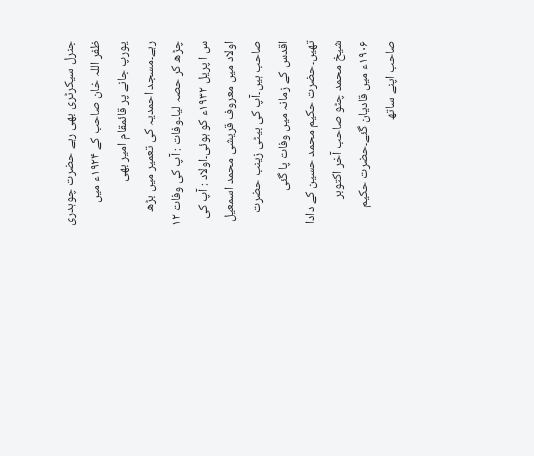جنرل سیکرٹری بھی رہے حضرت چوہدری ظفر اللہ خان صاحب کے ۱۹۲۴ء میں یورپ جانے پر قائمقام امیر بھی رہے۔مسجد احمدیہ کی تعمیر میں بڑھ چڑھ کر حصہ لیا۔وفات : آپ کی وفات ۱۲ س ا پریل ۱۹۳۲ء کو ہوئی۔اولاد : آپ کی اولاد میں معروف قریشی محمد اسمعیل صاحب ہیں۔آپ کی بیٹی زینب حضرت اقدس کے زمانہ میں وفات پا گئی تھیں۔حضرت حکیم محمد حسین کے دادا شیخ محمد چٹو صاحب آخر اکتوبر ۱۹۰۶ء میں قادیان گئے۔حضرت حکیم صاحب اپنے ساتھ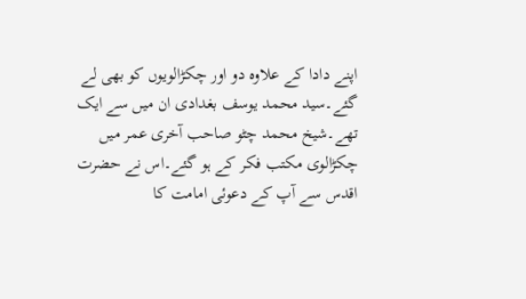اپنے دادا کے علاوہ دو اور چکڑالویوں کو بھی لے گئے۔سید محمد یوسف بغدادی ان میں سے ایک تھے۔شیخ محمد چٹو صاحب آخری عمر میں چکڑالوی مکتب فکر کے ہو گئے۔اس نے حضرت اقدس سے آپ کے دعوئی امامت کا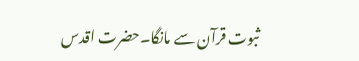ثبوت قرآن سے مانگا۔حضرت اقدس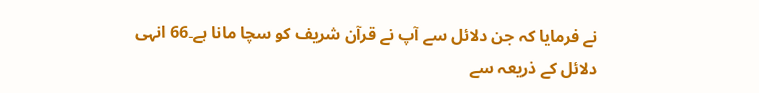نے فرمایا کہ جن دلائل سے آپ نے قرآن شریف کو سچا مانا ہے۔66 انہی دلائل کے ذریعہ سے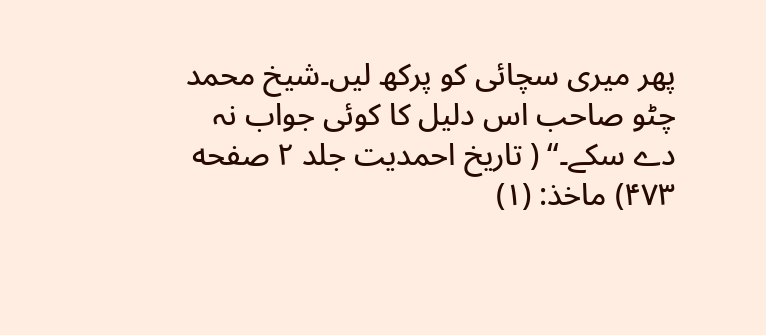پھر میری سچائی کو پرکھ لیں۔شیخ محمد چٹو صاحب اس دلیل کا کوئی جواب نہ دے سکے۔“ ( تاریخ احمدیت جلد ۲ صفحه ۴۷۳) ماخذ: (۱)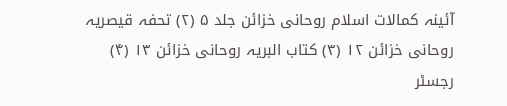آئینہ کمالات اسلام روحانی خزائن جلد ۵ (۲) تحفہ قیصریہ روحانی خزائن ۱۲ (۳) کتاب البریہ روحانی خزائن ۱۳ (۴) رجسٹر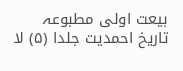بیعت اولی مطبوعہ تاریخ احمدیت جلدا (۵) لا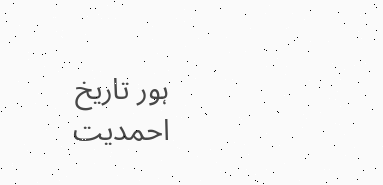ہور تاریخ احمدیت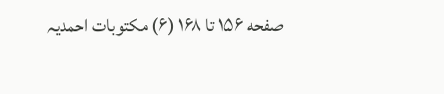صفحه ۱۵۶ تا ۱۶۸ (۶) مکتوبات احمدیہ